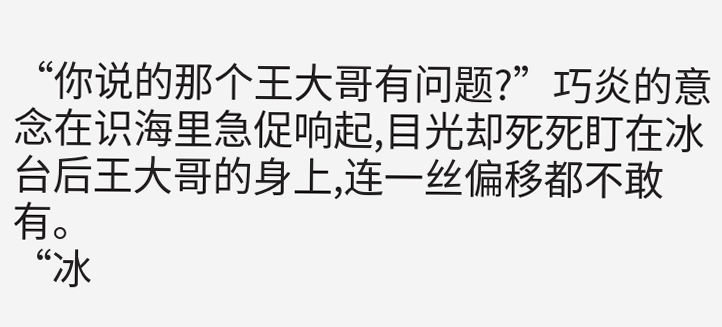“你说的那个王大哥有问题?”巧炎的意念在识海里急促响起,目光却死死盯在冰台后王大哥的身上,连一丝偏移都不敢有。
“冰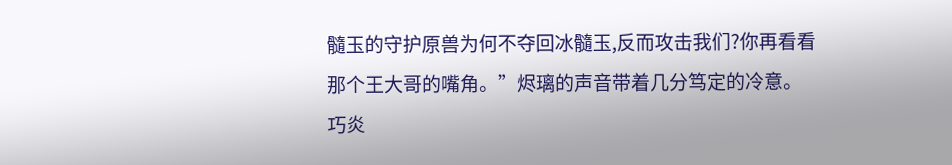髓玉的守护原兽为何不夺回冰髓玉,反而攻击我们?你再看看那个王大哥的嘴角。”烬璃的声音带着几分笃定的冷意。
巧炎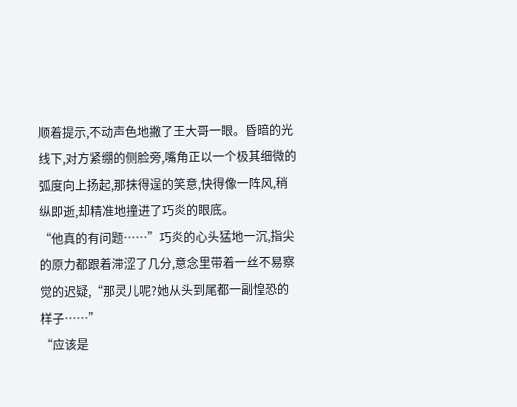顺着提示,不动声色地撇了王大哥一眼。昏暗的光线下,对方紧绷的侧脸旁,嘴角正以一个极其细微的弧度向上扬起,那抹得逞的笑意,快得像一阵风,稍纵即逝,却精准地撞进了巧炎的眼底。
“他真的有问题……”巧炎的心头猛地一沉,指尖的原力都跟着滞涩了几分,意念里带着一丝不易察觉的迟疑,“那灵儿呢?她从头到尾都一副惶恐的样子……”
“应该是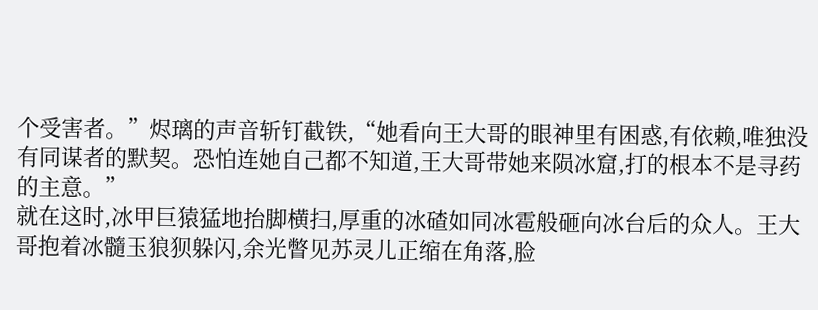个受害者。”烬璃的声音斩钉截铁,“她看向王大哥的眼神里有困惑,有依赖,唯独没有同谋者的默契。恐怕连她自己都不知道,王大哥带她来陨冰窟,打的根本不是寻药的主意。”
就在这时,冰甲巨猿猛地抬脚横扫,厚重的冰碴如同冰雹般砸向冰台后的众人。王大哥抱着冰髓玉狼狈躲闪,余光瞥见苏灵儿正缩在角落,脸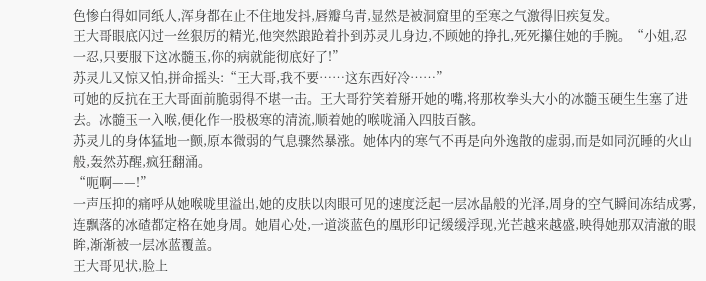色惨白得如同纸人,浑身都在止不住地发抖,唇瓣乌青,显然是被洞窟里的至寒之气激得旧疾复发。
王大哥眼底闪过一丝狠厉的精光,他突然踉跄着扑到苏灵儿身边,不顾她的挣扎,死死攥住她的手腕。“小姐,忍一忍,只要服下这冰髓玉,你的病就能彻底好了!”
苏灵儿又惊又怕,拼命摇头:“王大哥,我不要……这东西好冷……”
可她的反抗在王大哥面前脆弱得不堪一击。王大哥狞笑着掰开她的嘴,将那枚拳头大小的冰髓玉硬生生塞了进去。冰髓玉一入喉,便化作一股极寒的清流,顺着她的喉咙涌入四肢百骸。
苏灵儿的身体猛地一颤,原本微弱的气息骤然暴涨。她体内的寒气不再是向外逸散的虚弱,而是如同沉睡的火山般,轰然苏醒,疯狂翻涌。
“呃啊——!”
一声压抑的痛呼从她喉咙里溢出,她的皮肤以肉眼可见的速度泛起一层冰晶般的光泽,周身的空气瞬间冻结成雾,连飘落的冰碴都定格在她身周。她眉心处,一道淡蓝色的凰形印记缓缓浮现,光芒越来越盛,映得她那双清澈的眼眸,渐渐被一层冰蓝覆盖。
王大哥见状,脸上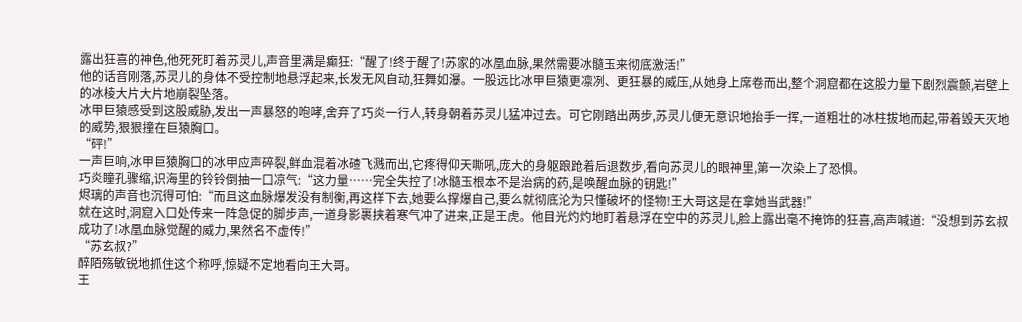露出狂喜的神色,他死死盯着苏灵儿,声音里满是癫狂:“醒了!终于醒了!苏家的冰凰血脉,果然需要冰髓玉来彻底激活!”
他的话音刚落,苏灵儿的身体不受控制地悬浮起来,长发无风自动,狂舞如瀑。一股远比冰甲巨猿更凛冽、更狂暴的威压,从她身上席卷而出,整个洞窟都在这股力量下剧烈震颤,岩壁上的冰棱大片大片地崩裂坠落。
冰甲巨猿感受到这股威胁,发出一声暴怒的咆哮,舍弃了巧炎一行人,转身朝着苏灵儿猛冲过去。可它刚踏出两步,苏灵儿便无意识地抬手一挥,一道粗壮的冰柱拔地而起,带着毁天灭地的威势,狠狠撞在巨猿胸口。
“砰!”
一声巨响,冰甲巨猿胸口的冰甲应声碎裂,鲜血混着冰碴飞溅而出,它疼得仰天嘶吼,庞大的身躯踉跄着后退数步,看向苏灵儿的眼神里,第一次染上了恐惧。
巧炎瞳孔骤缩,识海里的铃铃倒抽一口凉气:“这力量……完全失控了!冰髓玉根本不是治病的药,是唤醒血脉的钥匙!”
烬璃的声音也沉得可怕:“而且这血脉爆发没有制衡,再这样下去,她要么撑爆自己,要么就彻底沦为只懂破坏的怪物!王大哥这是在拿她当武器!”
就在这时,洞窟入口处传来一阵急促的脚步声,一道身影裹挟着寒气冲了进来,正是王虎。他目光灼灼地盯着悬浮在空中的苏灵儿,脸上露出毫不掩饰的狂喜,高声喊道:“没想到苏玄叔成功了!冰凰血脉觉醒的威力,果然名不虚传!”
“苏玄叔?”
醉陌殇敏锐地抓住这个称呼,惊疑不定地看向王大哥。
王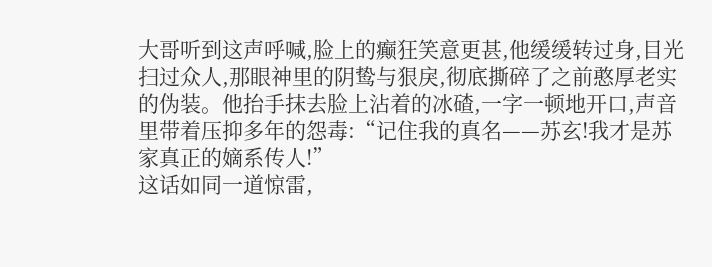大哥听到这声呼喊,脸上的癫狂笑意更甚,他缓缓转过身,目光扫过众人,那眼神里的阴鸷与狠戾,彻底撕碎了之前憨厚老实的伪装。他抬手抹去脸上沾着的冰碴,一字一顿地开口,声音里带着压抑多年的怨毒:“记住我的真名——苏玄!我才是苏家真正的嫡系传人!”
这话如同一道惊雷,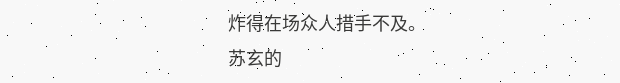炸得在场众人措手不及。
苏玄的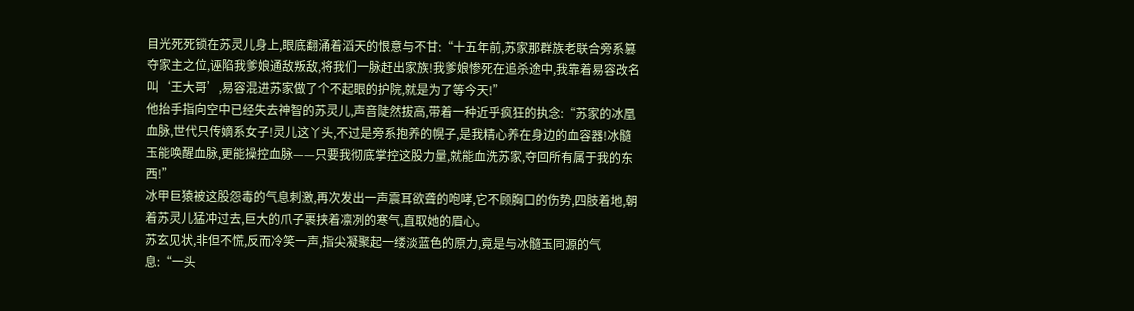目光死死锁在苏灵儿身上,眼底翻涌着滔天的恨意与不甘:“十五年前,苏家那群族老联合旁系篡夺家主之位,诬陷我爹娘通敌叛敌,将我们一脉赶出家族!我爹娘惨死在追杀途中,我靠着易容改名叫‘王大哥’,易容混进苏家做了个不起眼的护院,就是为了等今天!”
他抬手指向空中已经失去神智的苏灵儿,声音陡然拔高,带着一种近乎疯狂的执念:“苏家的冰凰血脉,世代只传嫡系女子!灵儿这丫头,不过是旁系抱养的幌子,是我精心养在身边的血容器!冰髓玉能唤醒血脉,更能操控血脉——只要我彻底掌控这股力量,就能血洗苏家,夺回所有属于我的东西!”
冰甲巨猿被这股怨毒的气息刺激,再次发出一声震耳欲聋的咆哮,它不顾胸口的伤势,四肢着地,朝着苏灵儿猛冲过去,巨大的爪子裹挟着凛冽的寒气,直取她的眉心。
苏玄见状,非但不慌,反而冷笑一声,指尖凝聚起一缕淡蓝色的原力,竟是与冰髓玉同源的气息:“一头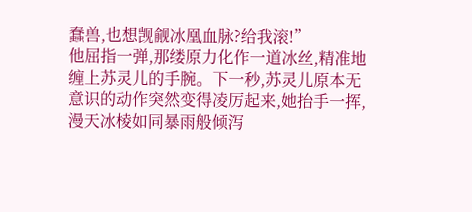蠢兽,也想觊觎冰凰血脉?给我滚!”
他屈指一弹,那缕原力化作一道冰丝,精准地缠上苏灵儿的手腕。下一秒,苏灵儿原本无意识的动作突然变得凌厉起来,她抬手一挥,漫天冰棱如同暴雨般倾泻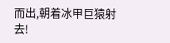而出,朝着冰甲巨猿射去!